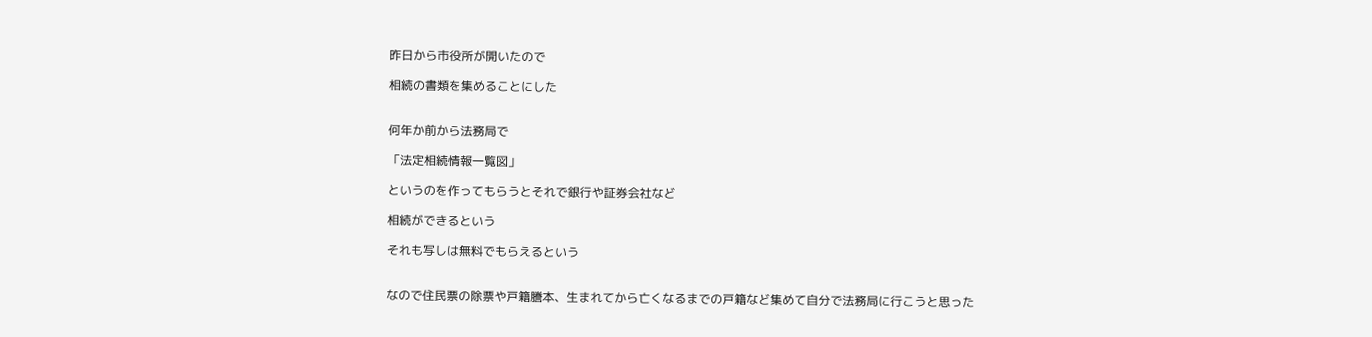昨日から市役所が開いたので

相続の書類を集めることにした


何年か前から法務局で

「法定相続情報一覧図」

というのを作ってもらうとそれで銀行や証券会社など

相続ができるという

それも写しは無料でもらえるという


なので住民票の除票や戸籍謄本、生まれてから亡くなるまでの戸籍など集めて自分で法務局に行こうと思った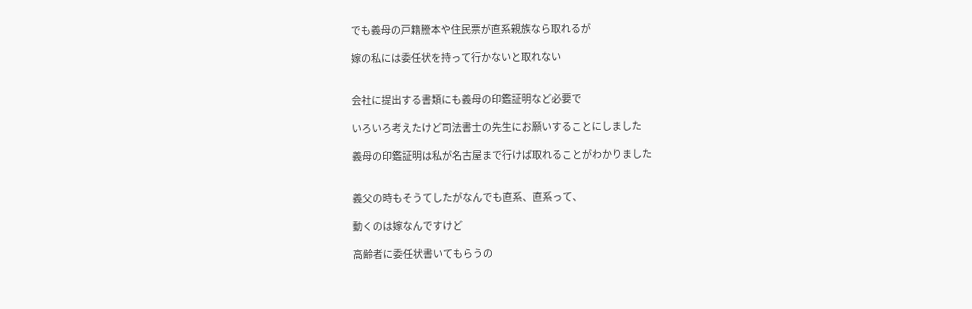でも義母の戸籍謄本や住民票が直系親族なら取れるが

嫁の私には委任状を持って行かないと取れない


会社に提出する書類にも義母の印鑑証明など必要で

いろいろ考えたけど司法書士の先生にお願いすることにしました

義母の印鑑証明は私が名古屋まで行けば取れることがわかりました


義父の時もそうてしたがなんでも直系、直系って、

動くのは嫁なんですけど

高齢者に委任状書いてもらうの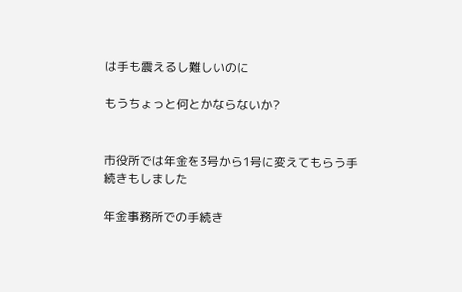は手も震えるし難しいのに

もうちょっと何とかならないか?


市役所では年金を3号から1号に変えてもらう手続きもしました

年金事務所での手続き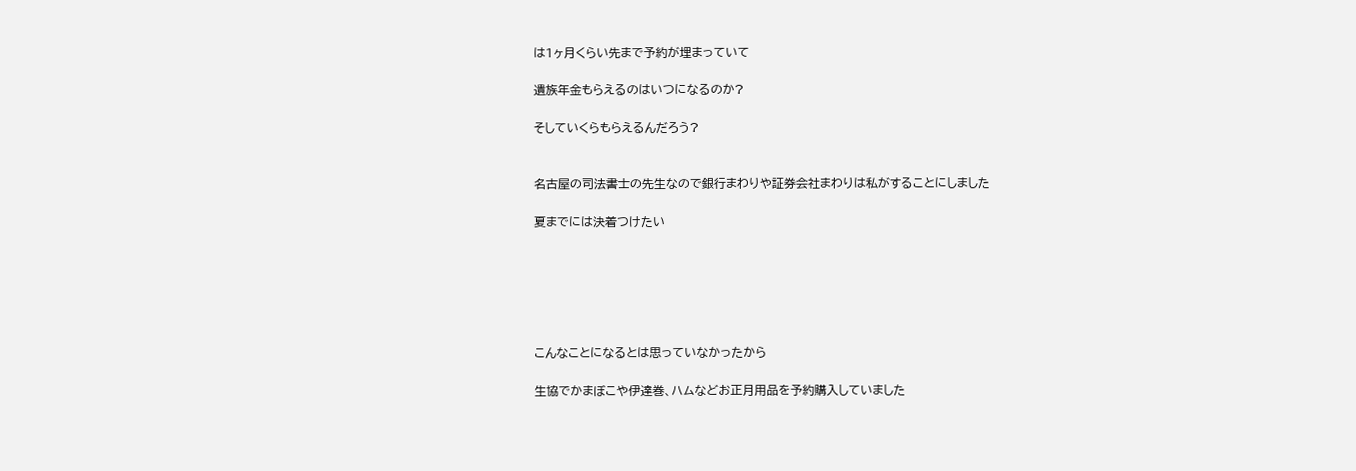は1ヶ月くらい先まで予約が埋まっていて

遺族年金もらえるのはいつになるのか?

そしていくらもらえるんだろう?


名古屋の司法書士の先生なので銀行まわりや証券会社まわりは私がすることにしました

夏までには決着つけたい






こんなことになるとは思っていなかったから

生協でかまぼこや伊達巻、ハムなどお正月用品を予約購入していました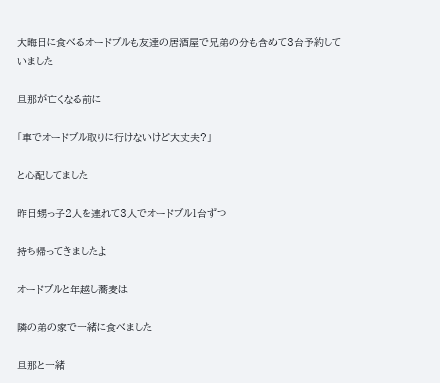大晦日に食べるオードブルも友達の居酒屋で兄弟の分も含めて3台予約していました

旦那が亡くなる前に

「車でオードブル取りに行けないけど大丈夫?」

と心配してました

昨日甥っ子2人を連れて3人でオードブル1台ずつ

持ち帰ってきましたよ

オードブルと年越し蕎麦は

隣の弟の家で一緒に食べました

旦那と一緒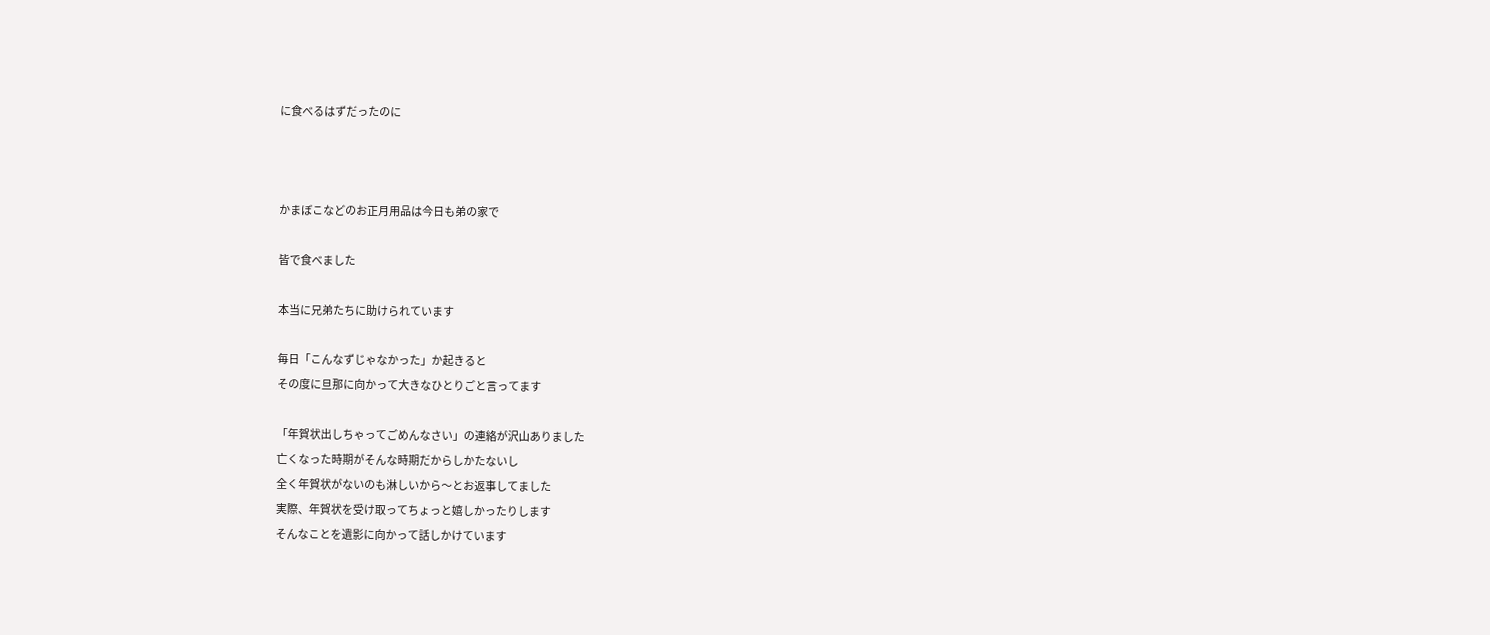に食べるはずだったのに



かまぼこなどのお正月用品は今日も弟の家で

皆で食べました

本当に兄弟たちに助けられています

毎日「こんなずじゃなかった」か起きると
その度に旦那に向かって大きなひとりごと言ってます

「年賀状出しちゃってごめんなさい」の連絡が沢山ありました
亡くなった時期がそんな時期だからしかたないし
全く年賀状がないのも淋しいから〜とお返事してました
実際、年賀状を受け取ってちょっと嬉しかったりします
そんなことを遺影に向かって話しかけています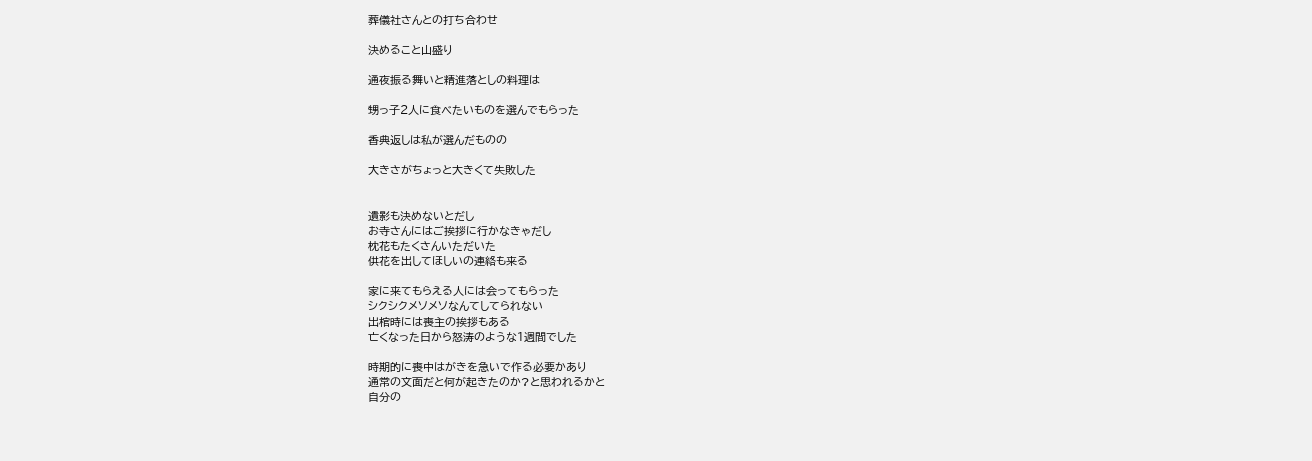葬儀社さんとの打ち合わせ

決めること山盛り

通夜振る舞いと精進落としの料理は

甥っ子2人に食べたいものを選んでもらった

香典返しは私が選んだものの

大きさがちょっと大きくて失敗した


遺影も決めないとだし
お寺さんにはご挨拶に行かなきゃだし
枕花もたくさんいただいた
供花を出してほしいの連絡も来る

家に来てもらえる人には会ってもらった
シクシクメソメソなんてしてられない
出棺時には喪主の挨拶もある
亡くなった日から怒涛のような1週間でした

時期的に喪中はがきを急いで作る必要かあり
通常の文面だと何が起きたのか?と思われるかと
自分の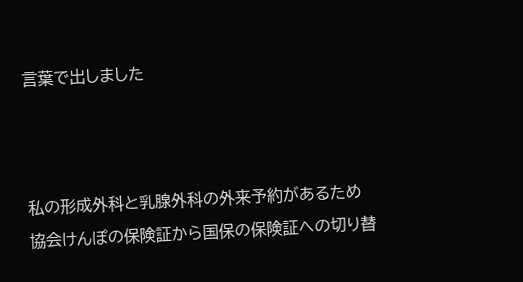言葉で出しました



私の形成外科と乳腺外科の外来予約があるため
協会けんぽの保険証から国保の保険証への切り替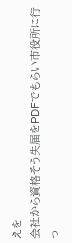えを
会社から資格そう失届をPDFでもらい市役所に行っ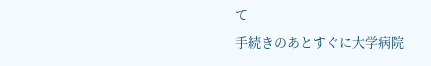て
手続きのあとすぐに大学病院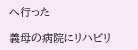へ行った

義母の病院にリハビリ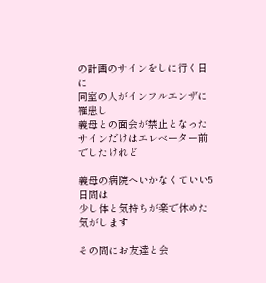の計画のサインをしに行く日に
同室の人がインフルエンザに罹患し
義母との面会が禁止となった
サインだけはエレベーター前でしたけれど

義母の病院へいかなくていい5日間は
少し体と気持ちが楽で休めた気がします

その間にお友達と会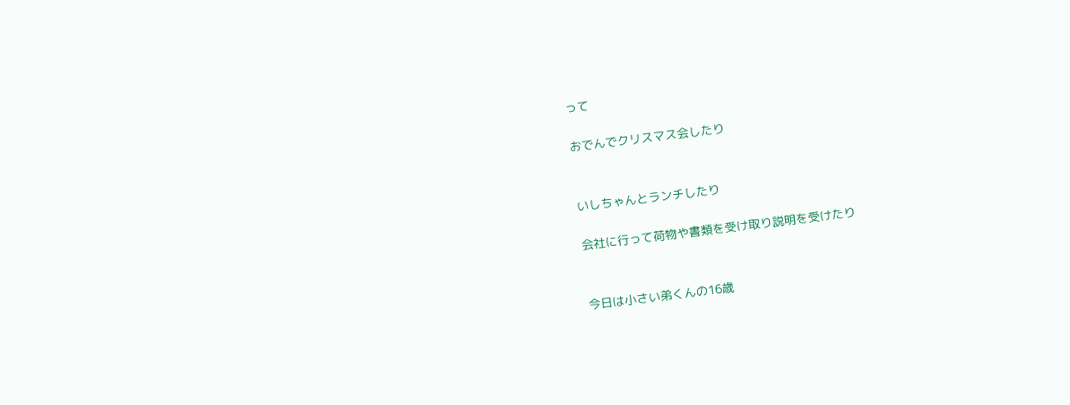って

おでんでクリスマス会したり


いしちゃんとランチしたり

会社に行って荷物や書類を受け取り説明を受けたり


今日は小さい弟くんの16歳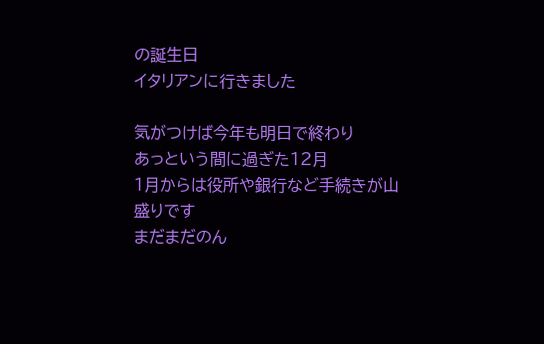の誕生日
イタリアンに行きました

気がつけば今年も明日で終わり
あっという間に過ぎた12月
1月からは役所や銀行など手続きが山盛りです
まだまだのん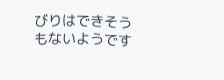びりはできそうもないようです